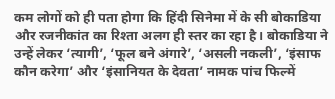कम लोगों को ही पता होगा कि हिंदी सिनेमा में के सी बोकाडिया और रजनीकांत का रिश्ता अलग ही स्तर का रहा है। बोकाडिया ने उन्हें लेकर ‘त्यागी’, ‘फूल बने अंगारे’, ‘असली नकली’, ‘इंसाफ कौन करेगा’ और ‘इंसानियत के देवता’ नामक पांच फिल्में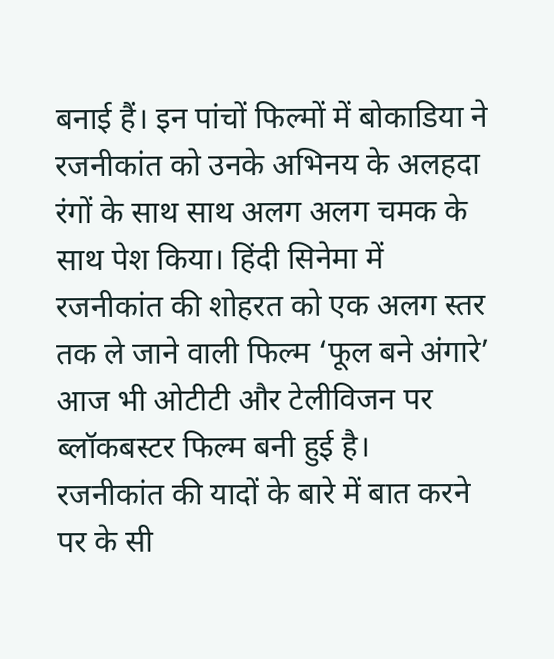बनाई हैं। इन पांचों फिल्मों में बोकाडिया ने रजनीकांत को उनके अभिनय के अलहदा रंगों के साथ साथ अलग अलग चमक के साथ पेश किया। हिंदी सिनेमा में रजनीकांत की शोहरत को एक अलग स्तर तक ले जाने वाली फिल्म ‘फूल बने अंगारे’ आज भी ओटीटी और टेलीविजन पर ब्लॉकबस्टर फिल्म बनी हुई है।
रजनीकांत की यादों के बारे में बात करने पर के सी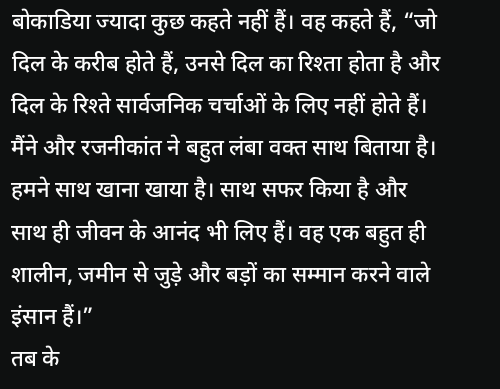बोकाडिया ज्यादा कुछ कहते नहीं हैं। वह कहते हैं, “जो दिल के करीब होते हैं, उनसे दिल का रिश्ता होता है और दिल के रिश्ते सार्वजनिक चर्चाओं के लिए नहीं होते हैं। मैंने और रजनीकांत ने बहुत लंबा वक्त साथ बिताया है। हमने साथ खाना खाया है। साथ सफर किया है और साथ ही जीवन के आनंद भी लिए हैं। वह एक बहुत ही शालीन, जमीन से जुड़े और बड़ों का सम्मान करने वाले इंसान हैं।”
तब के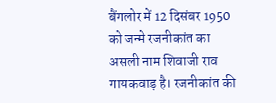बैंगलोर में 12 दिसंबर 1950 को जन्मे रजनीकांत का असली नाम शिवाजी राव गायकवाड़ है। रजनीकांत की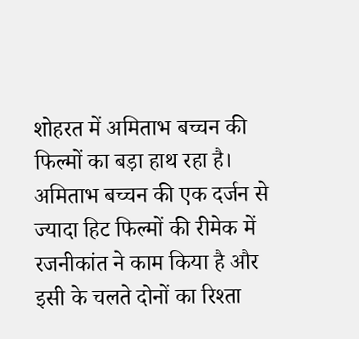शोहरत में अमिताभ बच्चन की फिल्मों का बड़ा हाथ रहा है। अमिताभ बच्चन की एक दर्जन से ज्यादा हिट फिल्मों की रीमेक में रजनीकांत ने काम किया है और इसी के चलते दोनों का रिश्ता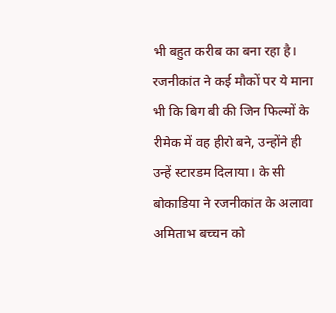भी बहुत करीब का बना रहा है। रजनीकांत ने कई मौकों पर ये माना भी कि बिग बी की जिन फिल्मों के रीमेक में वह हीरो बने, उन्होंने ही उन्हें स्टारडम दिलाया। के सी बोकाडिया ने रजनीकांत के अलावा अमिताभ बच्चन को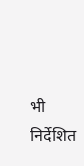भी निर्देशित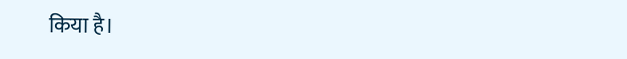किया है।